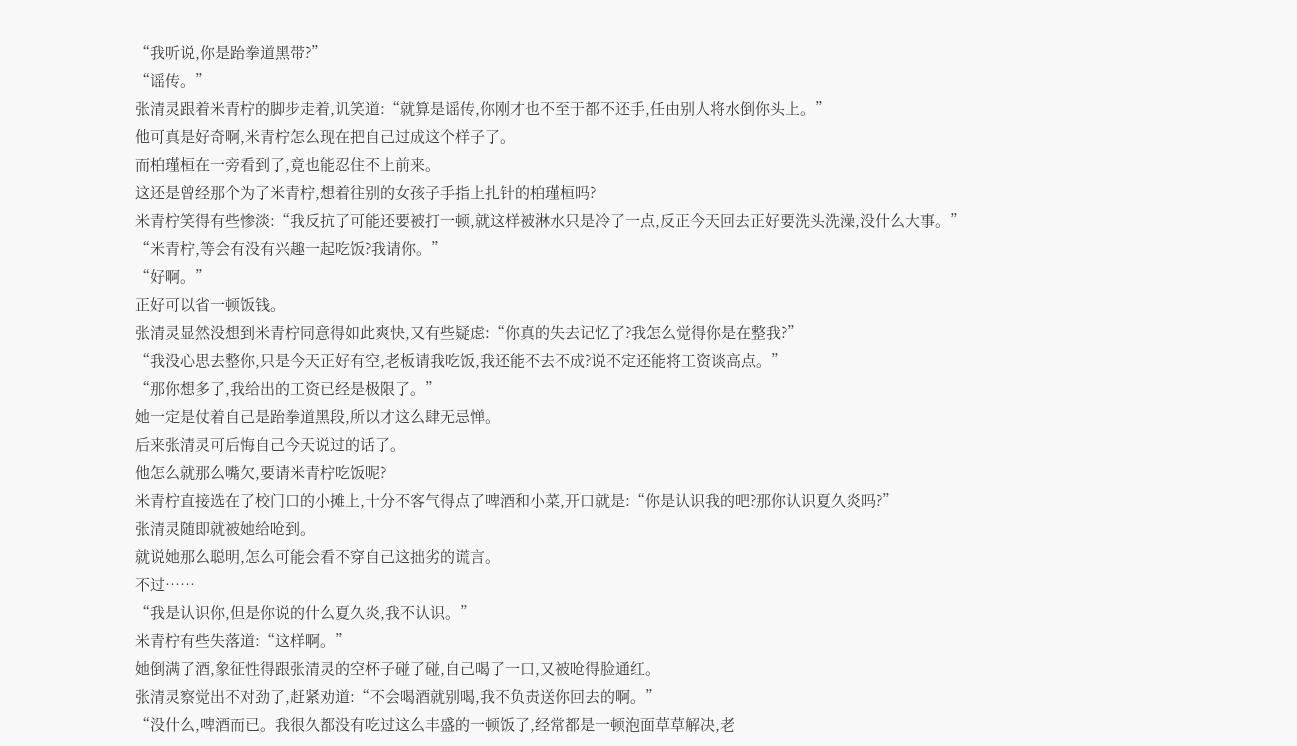“我听说,你是跆拳道黑带?”
“谣传。”
张清灵跟着米青柠的脚步走着,讥笑道:“就算是谣传,你刚才也不至于都不还手,任由别人将水倒你头上。”
他可真是好奇啊,米青柠怎么现在把自己过成这个样子了。
而柏瑾桓在一旁看到了,竟也能忍住不上前来。
这还是曾经那个为了米青柠,想着往别的女孩子手指上扎针的柏瑾桓吗?
米青柠笑得有些惨淡:“我反抗了可能还要被打一顿,就这样被淋水只是冷了一点,反正今天回去正好要洗头洗澡,没什么大事。”
“米青柠,等会有没有兴趣一起吃饭?我请你。”
“好啊。”
正好可以省一顿饭钱。
张清灵显然没想到米青柠同意得如此爽快,又有些疑虑:“你真的失去记忆了?我怎么觉得你是在整我?”
“我没心思去整你,只是今天正好有空,老板请我吃饭,我还能不去不成?说不定还能将工资谈高点。”
“那你想多了,我给出的工资已经是极限了。”
她一定是仗着自己是跆拳道黑段,所以才这么肆无忌惮。
后来张清灵可后悔自己今天说过的话了。
他怎么就那么嘴欠,要请米青柠吃饭呢?
米青柠直接选在了校门口的小摊上,十分不客气得点了啤酒和小菜,开口就是:“你是认识我的吧?那你认识夏久炎吗?”
张清灵随即就被她给呛到。
就说她那么聪明,怎么可能会看不穿自己这拙劣的谎言。
不过……
“我是认识你,但是你说的什么夏久炎,我不认识。”
米青柠有些失落道:“这样啊。”
她倒满了酒,象征性得跟张清灵的空杯子碰了碰,自己喝了一口,又被呛得脸通红。
张清灵察觉出不对劲了,赶紧劝道:“不会喝酒就别喝,我不负责送你回去的啊。”
“没什么,啤酒而已。我很久都没有吃过这么丰盛的一顿饭了,经常都是一顿泡面草草解决,老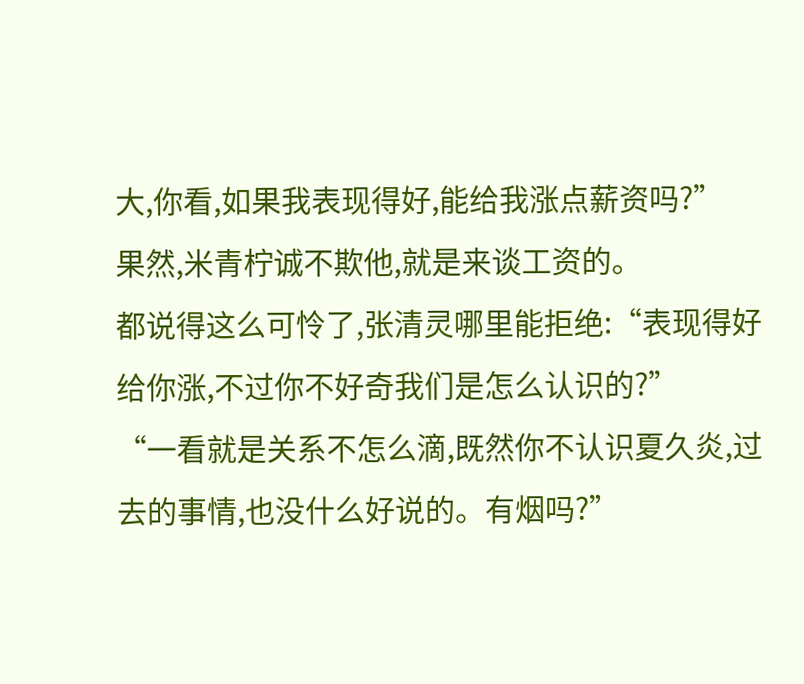大,你看,如果我表现得好,能给我涨点薪资吗?”
果然,米青柠诚不欺他,就是来谈工资的。
都说得这么可怜了,张清灵哪里能拒绝:“表现得好给你涨,不过你不好奇我们是怎么认识的?”
“一看就是关系不怎么滴,既然你不认识夏久炎,过去的事情,也没什么好说的。有烟吗?”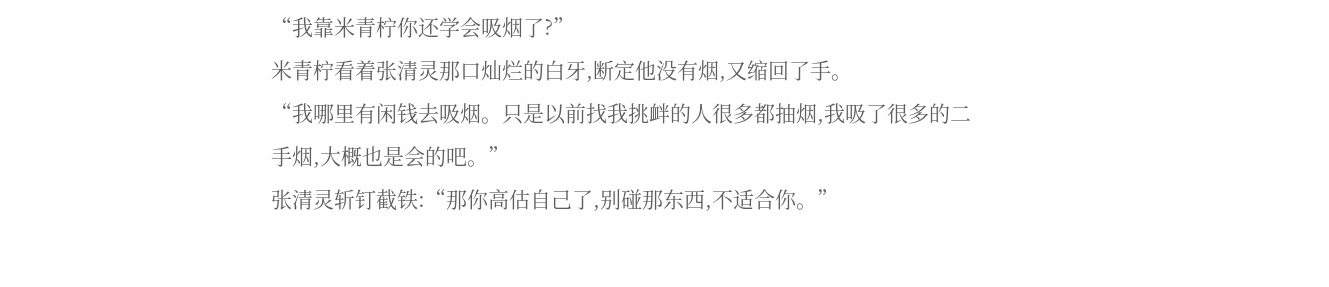“我靠米青柠你还学会吸烟了?”
米青柠看着张清灵那口灿烂的白牙,断定他没有烟,又缩回了手。
“我哪里有闲钱去吸烟。只是以前找我挑衅的人很多都抽烟,我吸了很多的二手烟,大概也是会的吧。”
张清灵斩钉截铁:“那你高估自己了,别碰那东西,不适合你。”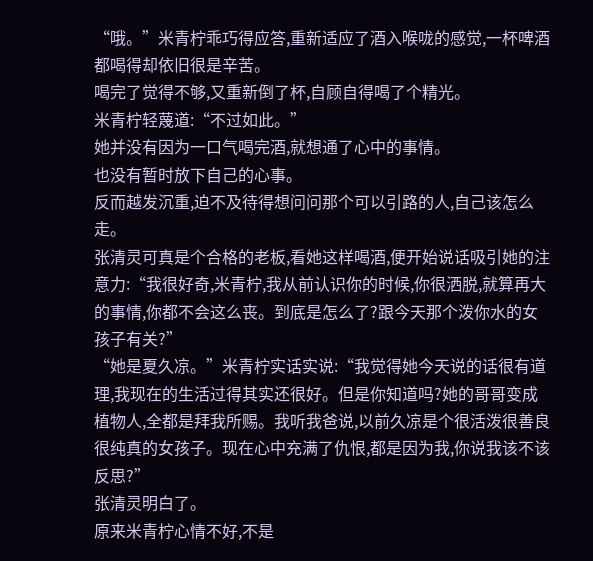“哦。”米青柠乖巧得应答,重新适应了酒入喉咙的感觉,一杯啤酒都喝得却依旧很是辛苦。
喝完了觉得不够,又重新倒了杯,自顾自得喝了个精光。
米青柠轻蔑道:“不过如此。”
她并没有因为一口气喝完酒,就想通了心中的事情。
也没有暂时放下自己的心事。
反而越发沉重,迫不及待得想问问那个可以引路的人,自己该怎么走。
张清灵可真是个合格的老板,看她这样喝酒,便开始说话吸引她的注意力:“我很好奇,米青柠,我从前认识你的时候,你很洒脱,就算再大的事情,你都不会这么丧。到底是怎么了?跟今天那个泼你水的女孩子有关?”
“她是夏久凉。”米青柠实话实说:“我觉得她今天说的话很有道理,我现在的生活过得其实还很好。但是你知道吗?她的哥哥变成植物人,全都是拜我所赐。我听我爸说,以前久凉是个很活泼很善良很纯真的女孩子。现在心中充满了仇恨,都是因为我,你说我该不该反思?”
张清灵明白了。
原来米青柠心情不好,不是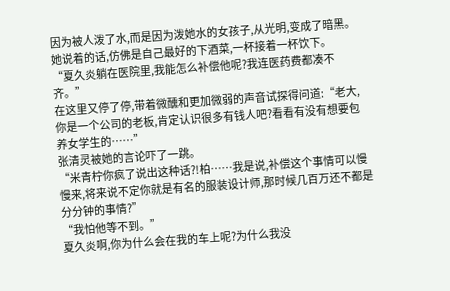因为被人泼了水,而是因为泼她水的女孩子,从光明,变成了暗黑。
她说着的话,仿佛是自己最好的下酒菜,一杯接着一杯饮下。
“夏久炎躺在医院里,我能怎么补偿他呢?我连医药费都凑不齐。”
在这里又停了停,带着微醺和更加微弱的声音试探得问道:“老大,你是一个公司的老板,肯定认识很多有钱人吧?看看有没有想要包养女学生的……”
张清灵被她的言论吓了一跳。
“米青柠你疯了说出这种话?!柏……我是说,补偿这个事情可以慢慢来,将来说不定你就是有名的服装设计师,那时候几百万还不都是分分钟的事情?”
“我怕他等不到。”
夏久炎啊,你为什么会在我的车上呢?为什么我没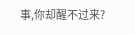事,你却醒不过来?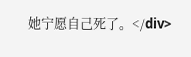她宁愿自己死了。</div>